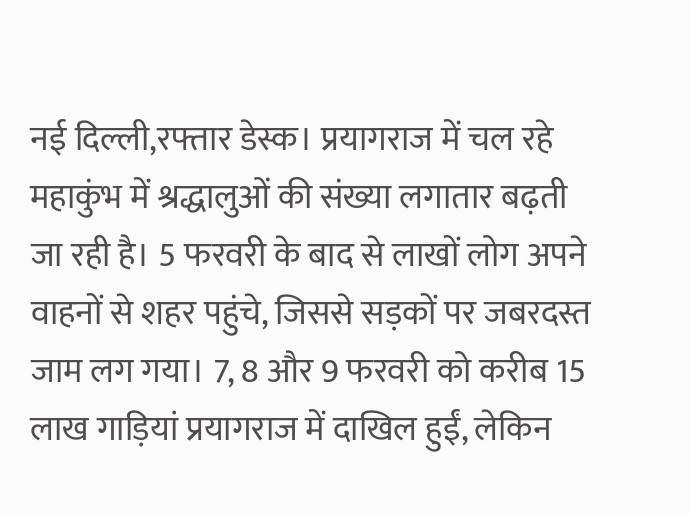नई दिल्ली,रफ्तार डेस्क। प्रयागराज में चल रहे महाकुंभ में श्रद्धालुओं की संख्या लगातार बढ़ती जा रही है। 5 फरवरी के बाद से लाखों लोग अपने वाहनों से शहर पहुंचे, जिससे सड़कों पर जबरदस्त जाम लग गया। 7, 8 और 9 फरवरी को करीब 15 लाख गाड़ियां प्रयागराज में दाखिल हुईं, लेकिन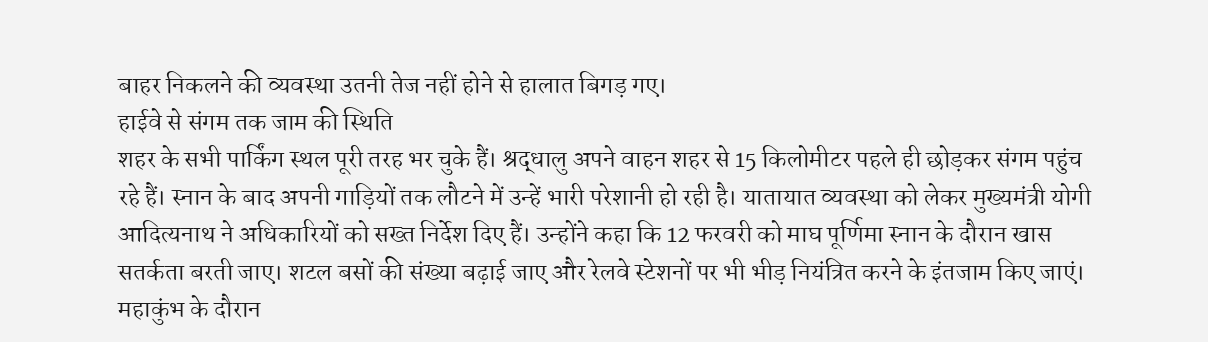बाहर निकलने की व्यवस्था उतनी तेज नहीं होने से हालात बिगड़ गए।
हाईवे से संगम तक जाम की स्थिति
शहर के सभी पार्किंग स्थल पूरी तरह भर चुके हैं। श्रद्धालु अपने वाहन शहर से 15 किलोमीटर पहले ही छोड़कर संगम पहुंच रहे हैं। स्नान के बाद अपनी गाड़ियों तक लौटने में उन्हें भारी परेशानी हो रही है। यातायात व्यवस्था को लेकर मुख्यमंत्री योगी आदित्यनाथ ने अधिकारियों को सख्त निर्देश दिए हैं। उन्होंने कहा कि 12 फरवरी को माघ पूर्णिमा स्नान के दौरान खास सतर्कता बरती जाए। शटल बसों की संख्या बढ़ाई जाए और रेलवे स्टेशनों पर भी भीड़ नियंत्रित करने के इंतजाम किए जाएं। महाकुंभ के दौरान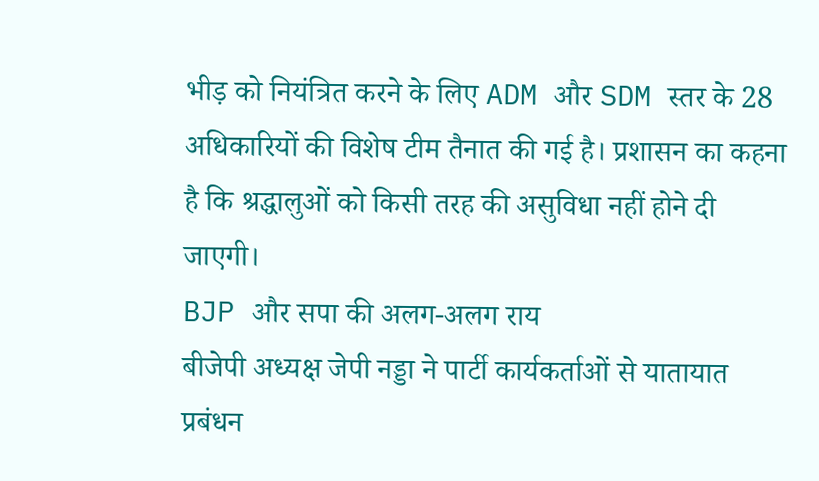भीड़ को नियंत्रित करने के लिए ADM और SDM स्तर के 28 अधिकारियों की विशेष टीम तैनात की गई है। प्रशासन का कहना है कि श्रद्धालुओं को किसी तरह की असुविधा नहीं होने दी जाएगी।
BJP और सपा की अलग-अलग राय
बीजेपी अध्यक्ष जेपी नड्डा ने पार्टी कार्यकर्ताओं से यातायात प्रबंधन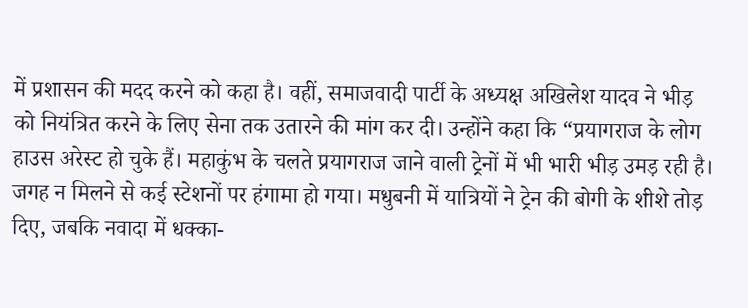में प्रशासन की मदद करने को कहा है। वहीं, समाजवादी पार्टी के अध्यक्ष अखिलेश यादव ने भीड़ को नियंत्रित करने के लिए सेना तक उतारने की मांग कर दी। उन्होंने कहा कि “प्रयागराज के लोग हाउस अरेस्ट हो चुके हैं। महाकुंभ के चलते प्रयागराज जाने वाली ट्रेनों में भी भारी भीड़ उमड़ रही है। जगह न मिलने से कई स्टेशनों पर हंगामा हो गया। मधुबनी में यात्रियों ने ट्रेन की बोगी के शीशे तोड़ दिए, जबकि नवादा में धक्का-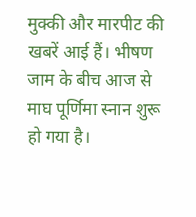मुक्की और मारपीट की खबरें आई हैं। भीषण जाम के बीच आज से माघ पूर्णिमा स्नान शुरू हो गया है।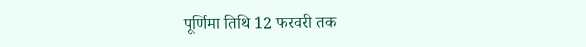पूर्णिमा तिथि 12 फरवरी तक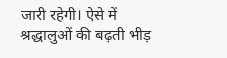जारी रहेगी। ऐसे में श्रद्धालुओं की बढ़ती भीड़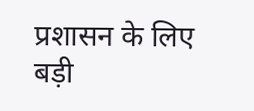प्रशासन के लिए बड़ी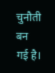चुनौती बन गई है।